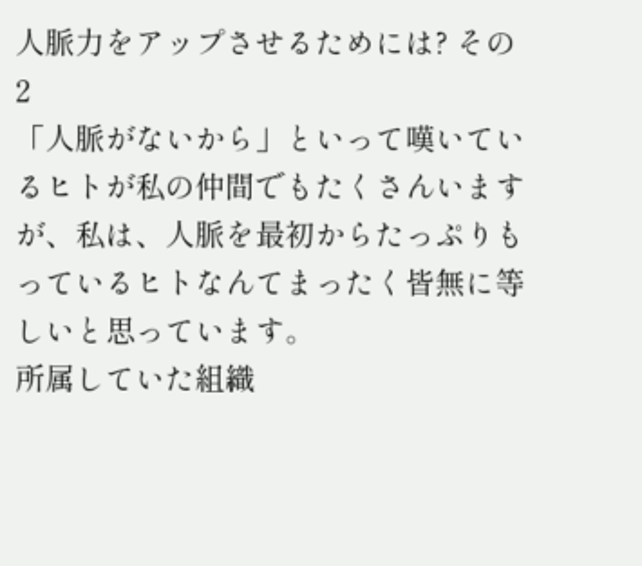人脈力をアップさせるためには? その2
「人脈がないから」といって嘆いているヒトが私の仲間でもたくさんいますが、私は、人脈を最初からたっぷりもっているヒトなんてまったく皆無に等しいと思っています。
所属していた組織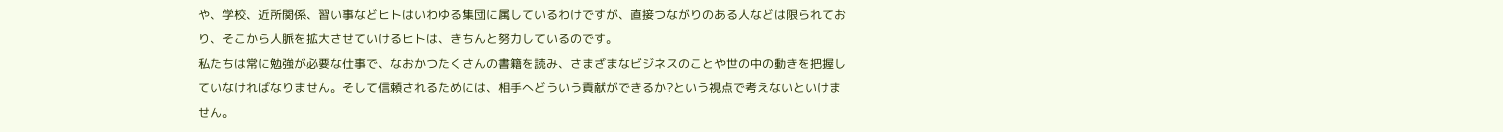や、学校、近所関係、習い事などヒトはいわゆる集団に属しているわけですが、直接つながりのある人などは限られており、そこから人脈を拡大させていけるヒトは、きちんと努力しているのです。
私たちは常に勉強が必要な仕事で、なおかつたくさんの書籍を読み、さまざまなビジネスのことや世の中の動きを把握していなければなりません。そして信頼されるためには、相手へどういう貢献ができるか?という視点で考えないといけません。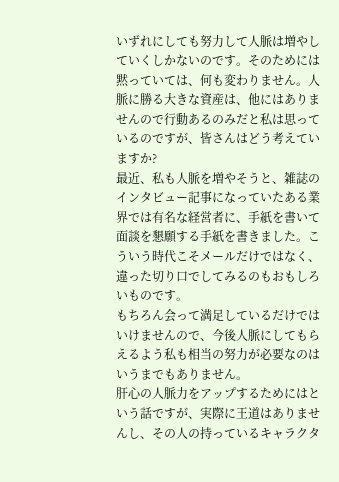いずれにしても努力して人脈は増やしていくしかないのです。そのためには黙っていては、何も変わりません。人脈に勝る大きな資産は、他にはありませんので行動あるのみだと私は思っているのですが、皆さんはどう考えていますか?
最近、私も人脈を増やそうと、雑誌のインタビュー記事になっていたある業界では有名な経営者に、手紙を書いて面談を懇願する手紙を書きました。こういう時代こそメールだけではなく、違った切り口でしてみるのもおもしろいものです。
もちろん会って満足しているだけではいけませんので、今後人脈にしてもらえるよう私も相当の努力が必要なのはいうまでもありません。
肝心の人脈力をアップするためにはという話ですが、実際に王道はありませんし、その人の持っているキャラクタ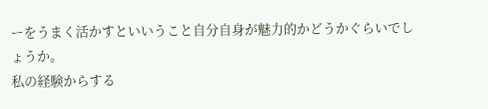ーをうまく活かすといいうこと自分自身が魅力的かどうかぐらいでしょうか。
私の経験からする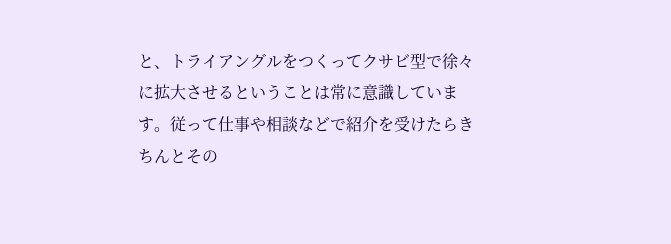と、トライアングルをつくってクサビ型で徐々に拡大させるということは常に意識しています。従って仕事や相談などで紹介を受けたらきちんとその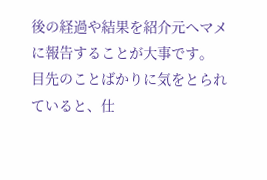後の経過や結果を紹介元へマメに報告することが大事です。
目先のことばかりに気をとられていると、仕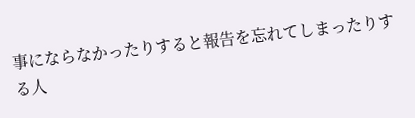事にならなかったりすると報告を忘れてしまったりする人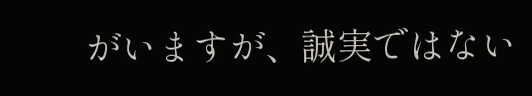がいますが、誠実ではない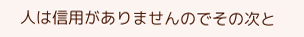人は信用がありませんのでその次と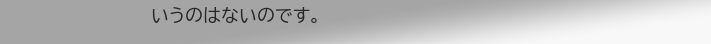いうのはないのです。